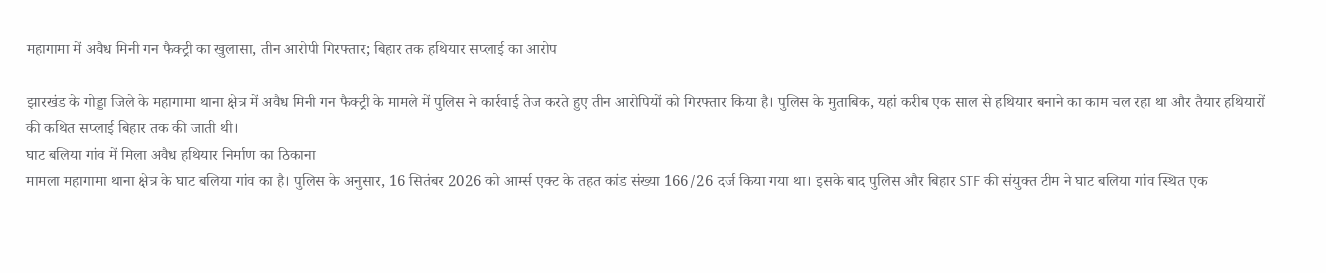महागामा में अवैध मिनी गन फैक्ट्री का खुलासा, तीन आरोपी गिरफ्तार; बिहार तक हथियार सप्लाई का आरोप

झारखंड के गोड्डा जिले के महागामा थाना क्षेत्र में अवैध मिनी गन फैक्ट्री के मामले में पुलिस ने कार्रवाई तेज करते हुए तीन आरोपियों को गिरफ्तार किया है। पुलिस के मुताबिक, यहां करीब एक साल से हथियार बनाने का काम चल रहा था और तैयार हथियारों की कथित सप्लाई बिहार तक की जाती थी।
घाट बलिया गांव में मिला अवैध हथियार निर्माण का ठिकाना
मामला महागामा थाना क्षेत्र के घाट बलिया गांव का है। पुलिस के अनुसार, 16 सितंबर 2026 को आर्म्स एक्ट के तहत कांड संख्या 166/26 दर्ज किया गया था। इसके बाद पुलिस और बिहार STF की संयुक्त टीम ने घाट बलिया गांव स्थित एक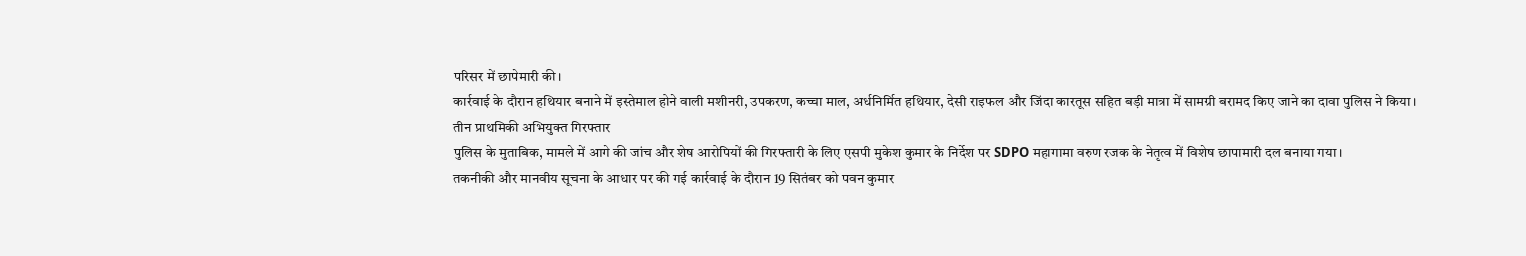परिसर में छापेमारी की।
कार्रवाई के दौरान हथियार बनाने में इस्तेमाल होने वाली मशीनरी, उपकरण, कच्चा माल, अर्धनिर्मित हथियार, देसी राइफल और जिंदा कारतूस सहित बड़ी मात्रा में सामग्री बरामद किए जाने का दावा पुलिस ने किया।
तीन प्राथमिकी अभियुक्त गिरफ्तार
पुलिस के मुताबिक, मामले में आगे की जांच और शेष आरोपियों की गिरफ्तारी के लिए एसपी मुकेश कुमार के निर्देश पर SDPO महागामा वरुण रजक के नेतृत्व में विशेष छापामारी दल बनाया गया।
तकनीकी और मानवीय सूचना के आधार पर की गई कार्रवाई के दौरान 19 सितंबर को पवन कुमार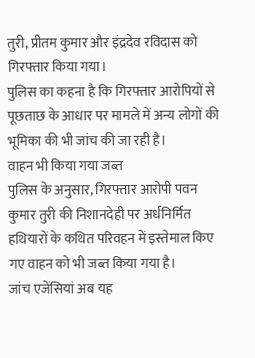तुरी, प्रीतम कुमार और इंद्रदेव रविदास को गिरफ्तार किया गया।
पुलिस का कहना है कि गिरफ्तार आरोपियों से पूछताछ के आधार पर मामले में अन्य लोगों की भूमिका की भी जांच की जा रही है।
वाहन भी किया गया जब्त
पुलिस के अनुसार, गिरफ्तार आरोपी पवन कुमार तुरी की निशानदेही पर अर्धनिर्मित हथियारों के कथित परिवहन में इस्तेमाल किए गए वाहन को भी जब्त किया गया है।
जांच एजेंसियां अब यह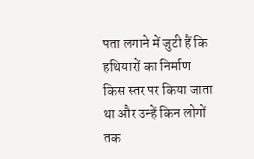पता लगाने में जुटी हैं कि हथियारों का निर्माण किस स्तर पर किया जाता था और उन्हें किन लोगों तक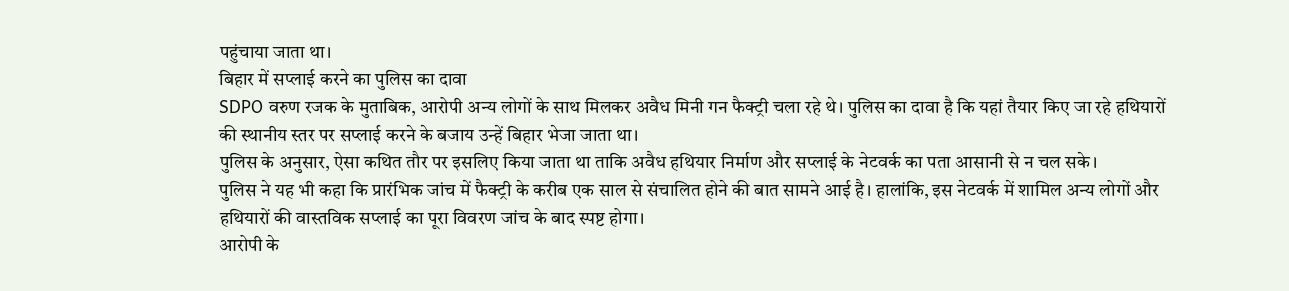पहुंचाया जाता था।
बिहार में सप्लाई करने का पुलिस का दावा
SDPO वरुण रजक के मुताबिक, आरोपी अन्य लोगों के साथ मिलकर अवैध मिनी गन फैक्ट्री चला रहे थे। पुलिस का दावा है कि यहां तैयार किए जा रहे हथियारों की स्थानीय स्तर पर सप्लाई करने के बजाय उन्हें बिहार भेजा जाता था।
पुलिस के अनुसार, ऐसा कथित तौर पर इसलिए किया जाता था ताकि अवैध हथियार निर्माण और सप्लाई के नेटवर्क का पता आसानी से न चल सके।
पुलिस ने यह भी कहा कि प्रारंभिक जांच में फैक्ट्री के करीब एक साल से संचालित होने की बात सामने आई है। हालांकि, इस नेटवर्क में शामिल अन्य लोगों और हथियारों की वास्तविक सप्लाई का पूरा विवरण जांच के बाद स्पष्ट होगा।
आरोपी के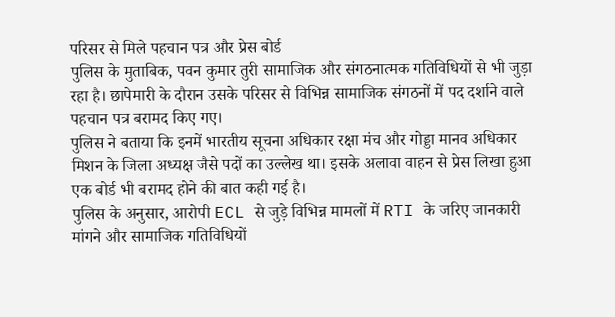परिसर से मिले पहचान पत्र और प्रेस बोर्ड
पुलिस के मुताबिक, पवन कुमार तुरी सामाजिक और संगठनात्मक गतिविधियों से भी जुड़ा रहा है। छापेमारी के दौरान उसके परिसर से विभिन्न सामाजिक संगठनों में पद दर्शाने वाले पहचान पत्र बरामद किए गए।
पुलिस ने बताया कि इनमें भारतीय सूचना अधिकार रक्षा मंच और गोड्डा मानव अधिकार मिशन के जिला अध्यक्ष जैसे पदों का उल्लेख था। इसके अलावा वाहन से प्रेस लिखा हुआ एक बोर्ड भी बरामद होने की बात कही गई है।
पुलिस के अनुसार, आरोपी ECL से जुड़े विभिन्न मामलों में RTI के जरिए जानकारी मांगने और सामाजिक गतिविधियों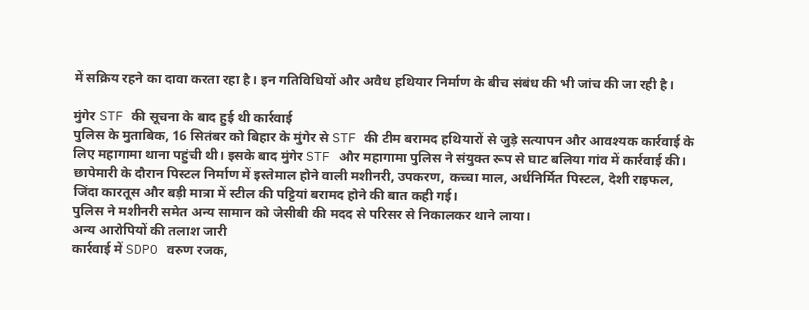में सक्रिय रहने का दावा करता रहा है। इन गतिविधियों और अवैध हथियार निर्माण के बीच संबंध की भी जांच की जा रही है।

मुंगेर STF की सूचना के बाद हुई थी कार्रवाई
पुलिस के मुताबिक, 16 सितंबर को बिहार के मुंगेर से STF की टीम बरामद हथियारों से जुड़े सत्यापन और आवश्यक कार्रवाई के लिए महागामा थाना पहुंची थी। इसके बाद मुंगेर STF और महागामा पुलिस ने संयुक्त रूप से घाट बलिया गांव में कार्रवाई की।
छापेमारी के दौरान पिस्टल निर्माण में इस्तेमाल होने वाली मशीनरी, उपकरण, कच्चा माल, अर्धनिर्मित पिस्टल, देशी राइफल, जिंदा कारतूस और बड़ी मात्रा में स्टील की पट्टियां बरामद होने की बात कही गई।
पुलिस ने मशीनरी समेत अन्य सामान को जेसीबी की मदद से परिसर से निकालकर थाने लाया।
अन्य आरोपियों की तलाश जारी
कार्रवाई में SDPO वरुण रजक,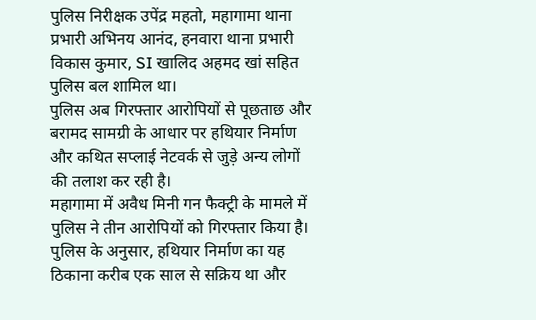पुलिस निरीक्षक उपेंद्र महतो, महागामा थाना प्रभारी अभिनय आनंद, हनवारा थाना प्रभारी विकास कुमार, SI खालिद अहमद खां सहित पुलिस बल शामिल था।
पुलिस अब गिरफ्तार आरोपियों से पूछताछ और बरामद सामग्री के आधार पर हथियार निर्माण और कथित सप्लाई नेटवर्क से जुड़े अन्य लोगों की तलाश कर रही है।
महागामा में अवैध मिनी गन फैक्ट्री के मामले में पुलिस ने तीन आरोपियों को गिरफ्तार किया है। पुलिस के अनुसार, हथियार निर्माण का यह ठिकाना करीब एक साल से सक्रिय था और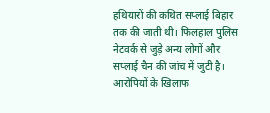हथियारों की कथित सप्लाई बिहार तक की जाती थी। फिलहाल पुलिस नेटवर्क से जुड़े अन्य लोगों और सप्लाई चैन की जांच में जुटी है। आरोपियों के खिलाफ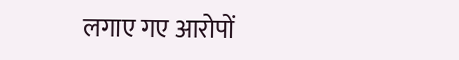लगाए गए आरोपों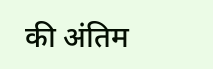की अंतिम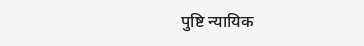पुष्टि न्यायिक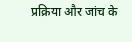प्रक्रिया और जांच के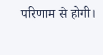परिणाम से होगी।